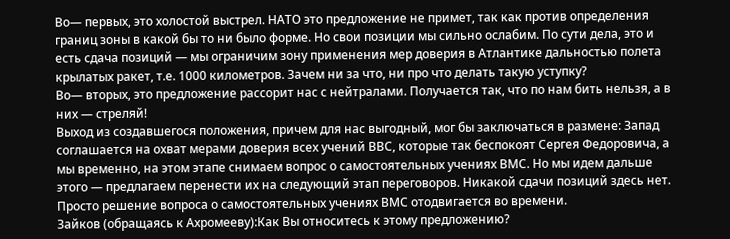Во— первых, это холостой выстрел. НАТО это предложение не примет, так как против определения границ зоны в какой бы то ни было форме. Но свои позиции мы сильно ослабим. По сути дела, это и есть сдача позиций — мы ограничим зону применения мер доверия в Атлантике дальностью полета крылатых ракет, т.е. 1000 километров. Зачем ни за что, ни про что делать такую уступку?
Во— вторых, это предложение рассорит нас с нейтралами. Получается так, что по нам бить нельзя, а в них — стреляй!
Выход из создавшегося положения, причем для нас выгодный, мог бы заключаться в размене: Запад соглашается на охват мерами доверия всех учений ВВС, которые так беспокоят Сергея Федоровича, а мы временно, на этом этапе снимаем вопрос о самостоятельных учениях ВМС. Но мы идем дальше этого — предлагаем перенести их на следующий этап переговоров. Никакой сдачи позиций здесь нет. Просто решение вопроса о самостоятельных учениях ВМС отодвигается во времени.
Зайков (обращаясь к Ахромееву):Как Вы относитесь к этому предложению?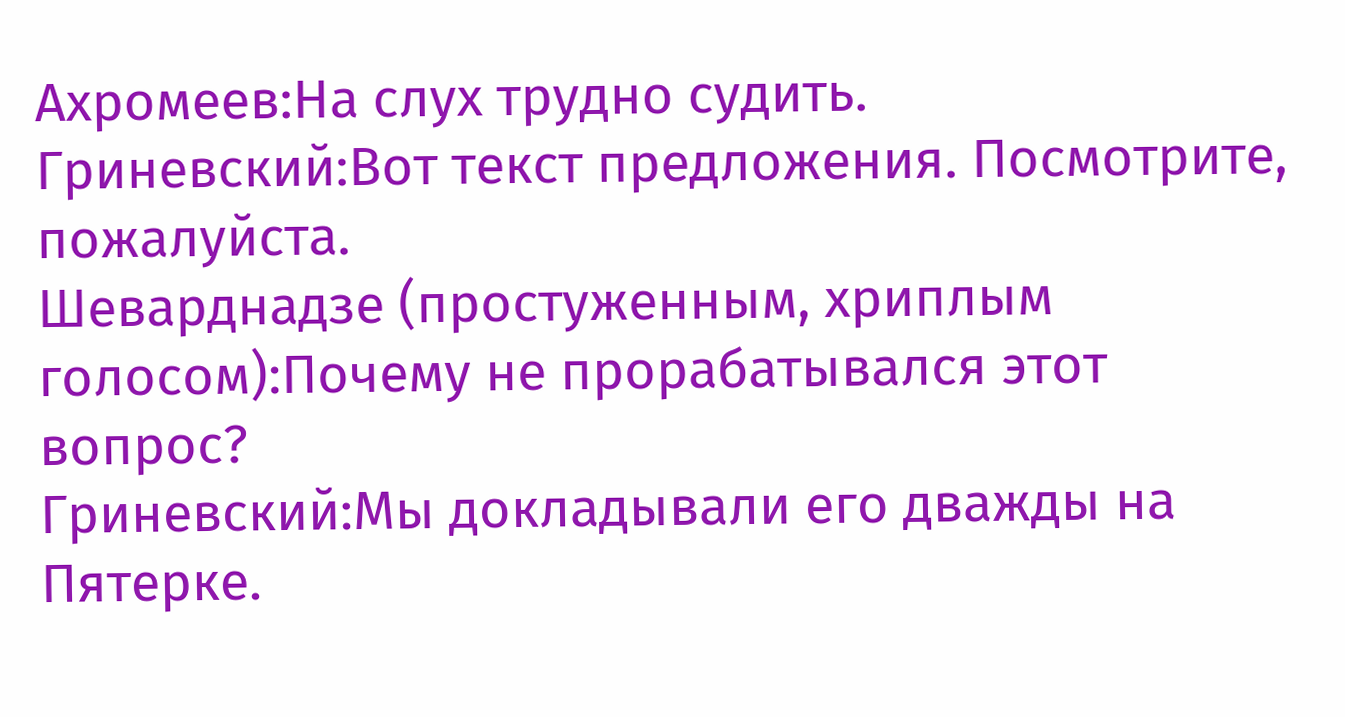Ахромеев:На слух трудно судить.
Гриневский:Вот текст предложения. Посмотрите, пожалуйста.
Шеварднадзе (простуженным, хриплым голосом):Почему не прорабатывался этот вопрос?
Гриневский:Мы докладывали его дважды на Пятерке.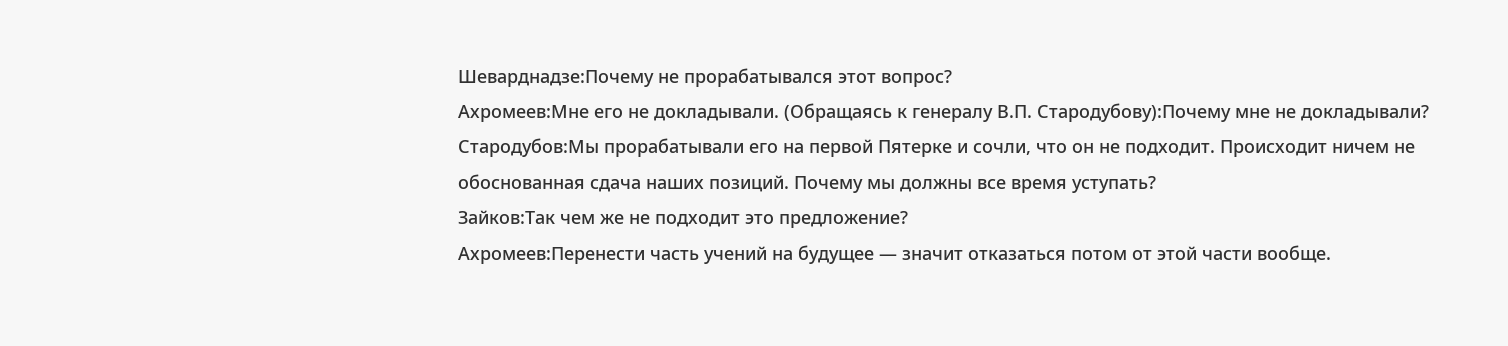Шеварднадзе:Почему не прорабатывался этот вопрос?
Ахромеев:Мне его не докладывали. (Обращаясь к генералу В.П. Стародубову):Почему мне не докладывали?
Стародубов:Мы прорабатывали его на первой Пятерке и сочли, что он не подходит. Происходит ничем не обоснованная сдача наших позиций. Почему мы должны все время уступать?
Зайков:Так чем же не подходит это предложение?
Ахромеев:Перенести часть учений на будущее — значит отказаться потом от этой части вообще.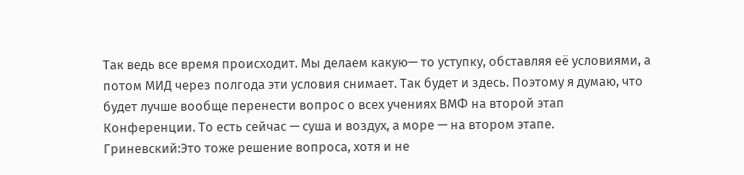Так ведь все время происходит. Мы делаем какую— то уступку, обставляя её условиями, а потом МИД через полгода эти условия снимает. Так будет и здесь. Поэтому я думаю, что будет лучше вообще перенести вопрос о всех учениях ВМФ на второй этап Конференции. То есть сейчас — суша и воздух, а море — на втором этапе.
Гриневский:Это тоже решение вопроса, хотя и не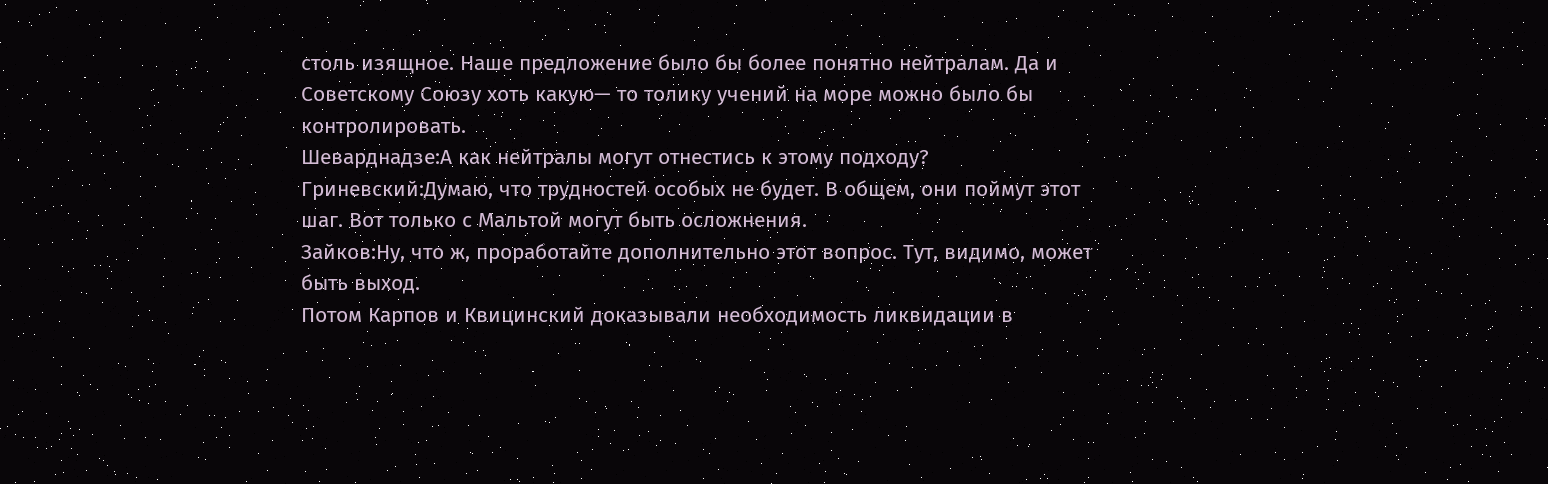столь изящное. Наше предложение было бы более понятно нейтралам. Да и Советскому Союзу хоть какую— то толику учений на море можно было бы контролировать.
Шеварднадзе:А как нейтралы могут отнестись к этому подходу?
Гриневский:Думаю, что трудностей особых не будет. В общем, они поймут этот шаг. Вот только с Мальтой могут быть осложнения.
Зайков:Ну, что ж, проработайте дополнительно этот вопрос. Тут, видимо, может быть выход.
Потом Карпов и Квицинский доказывали необходимость ликвидации в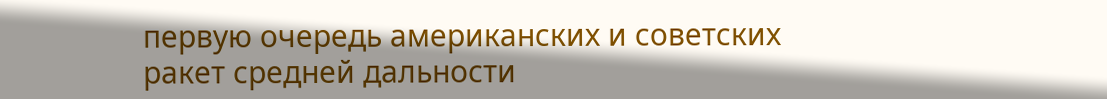первую очередь американских и советских ракет средней дальности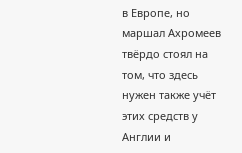в Европе, но маршал Ахромеев твёрдо стоял на том, что здесь нужен также учёт этих средств у Англии и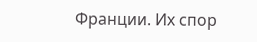Франции. Их спор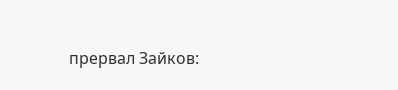прервал Зайков: